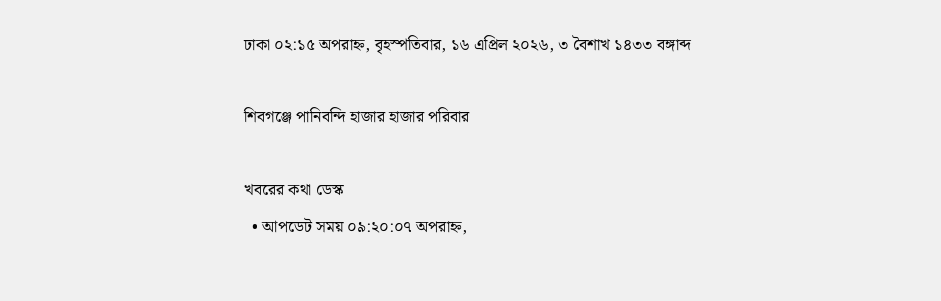ঢাকা ০২:১৫ অপরাহ্ন, বৃহস্পতিবার, ১৬ এপ্রিল ২০২৬, ৩ বৈশাখ ১৪৩৩ বঙ্গাব্দ

শিবগঞ্জে পানিবন্দি হাজার হাজার পরিবার

খবরের কথা ডেস্ক
  • আপডেট সময় ০৯:২০:০৭ অপরাহ্ন,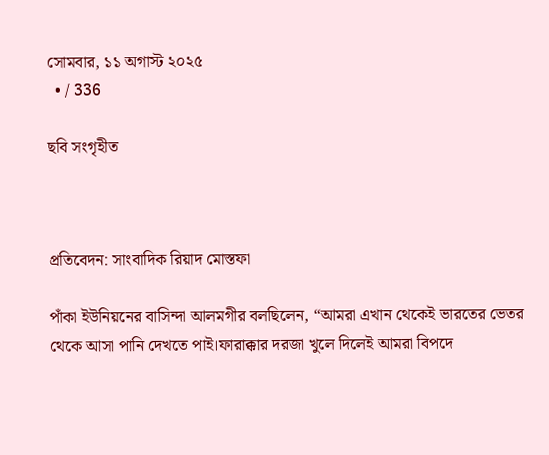সোমবার, ১১ অগাস্ট ২০২৫
  • / 336

ছবি সংগৃহীত



প্রতিবেদন: সাংবাদিক রিয়াদ মোস্তফা

পাঁকা ইউনিয়নের বাসিন্দা আলমগীর বলছিলেন, “আমরা এখান থেকেই ভারতের ভেতর থেকে আসা পানি দেখতে পাই।ফারাক্কার দরজা খুলে দিলেই আমরা বিপদে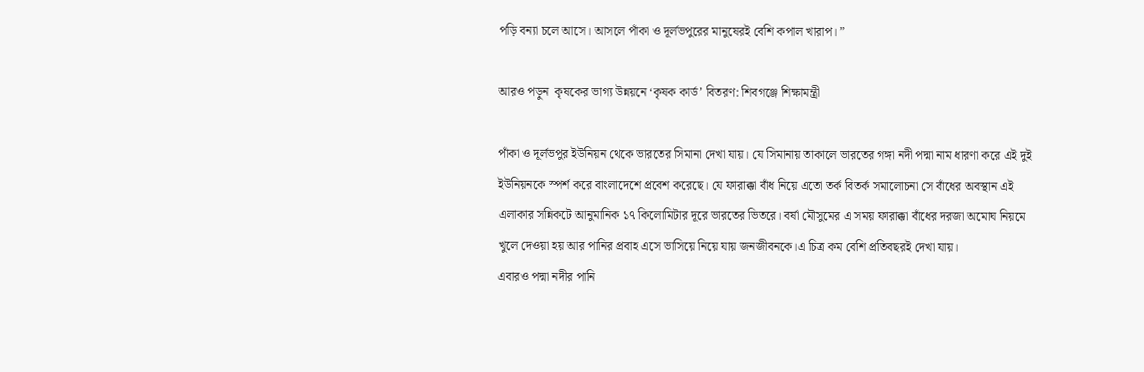পড়ি বন্যা চলে আসে। আসলে পাঁকা ও দূর্লভপুরের মানুষেরই বেশি কপাল খারাপ। ”

আরও পড়ুন  কৃষকের ভাগ্য উন্নয়নে ‘কৃষক কার্ড’ বিতরণ: শিবগঞ্জে শিক্ষামন্ত্রী

পাঁকা ও দূর্লভপুর ইউনিয়ন থেকে ভারতের সিমানা দেখা যায়। যে সিমানায় তাকালে ভারতের গঙ্গা নদী পদ্মা নাম ধারণা করে এই দুই ইউনিয়নকে স্পর্শ করে বাংলাদেশে প্রবেশ করেছে। যে ফারাক্কা বাঁধ নিয়ে এতো তর্ক বিতর্ক সমালোচনা সে বাঁধের অবস্থান এই এলাকার সন্নিকটে আনুমানিক ১৭ কিলোমিটার দূরে ভারতের ভিতরে। বর্ষা মৌসুমের এ সময় ফারাক্কা বাঁধের দরজা অমোঘ নিয়মে খুলে দেওয়া হয় আর পানির প্রবাহ এসে ভাসিয়ে নিয়ে যায় জনজীবনকে।এ চিত্র কম বেশি প্রতিবছরই দেখা যায়।
এবারও পদ্মা নদীর পানি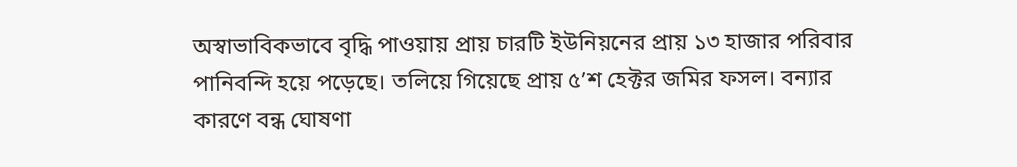অস্বাভাবিকভাবে বৃদ্ধি পাওয়ায় প্রায় চারটি ইউনিয়নের প্রায় ১৩ হাজার পরিবার পানিবন্দি হয়ে পড়েছে। তলিয়ে গিয়েছে প্রায় ৫’শ হেক্টর জমির ফসল। বন্যার কারণে বন্ধ ঘোষণা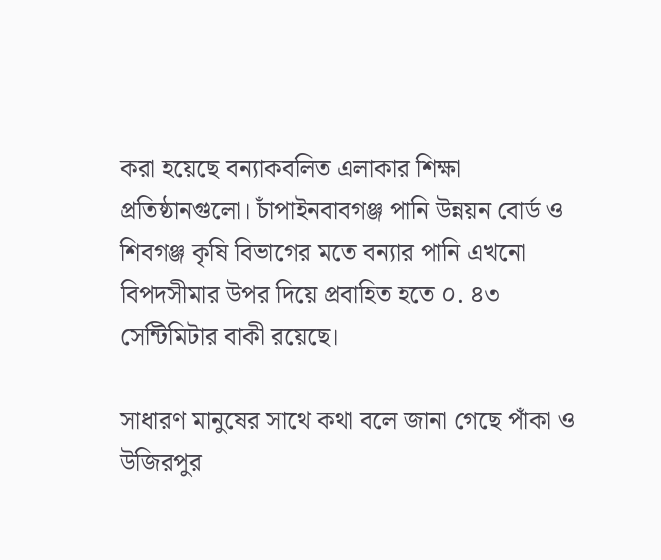করা হয়েছে বন্যাকবলিত এলাকার শিক্ষা প্রতিষ্ঠানগুলো। চাঁপাইনবাবগঞ্জ পানি উন্নয়ন বোর্ড ও শিবগঞ্জ কৃষি বিভাগের মতে বন্যার পানি এখনো বিপদসীমার উপর দিয়ে প্রবাহিত হতে ০. ৪৩ সেন্টিমিটার বাকী রয়েছে।

সাধারণ মানুষের সাথে কথা বলে জানা গেছে পাঁকা ও উজিরপুর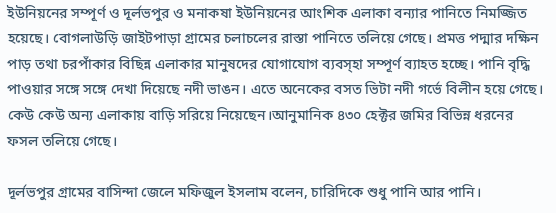ইউনিয়নের সম্পূর্ণ ও দূর্লভপুর ও মনাকষা ইউনিয়নের আংশিক এলাকা বন্যার পানিতে নিমজ্জিত হয়েছে। বোগলাউড়ি জাইটপাড়া গ্রামের চলাচলের রাস্তা পানিতে তলিয়ে গেছে। প্রমত্ত পদ্মার দক্ষিন পাড় তথা চরপাঁকার বিছিন্ন এলাকার মানুষদের যোগাযোগ ব্যবস্হা সম্পূর্ণ ব্যাহত হচ্ছে। পানি বৃদ্ধি পাওয়ার সঙ্গে সঙ্গে দেখা দিয়েছে নদী ভাঙন। এতে অনেকের বসত ভিটা নদী গর্ভে বিলীন হয়ে গেছে। কেউ কেউ অন্য এলাকায় বাড়ি সরিয়ে নিয়েছেন।আনুমানিক ৪৩০ হেক্টর জমির বিভিন্ন ধরনের ফসল তলিয়ে গেছে।

দূর্লভপুর গ্রামের বাসিন্দা জেলে মফিজুল ইসলাম বলেন, চারিদিকে শুধু পানি আর পানি।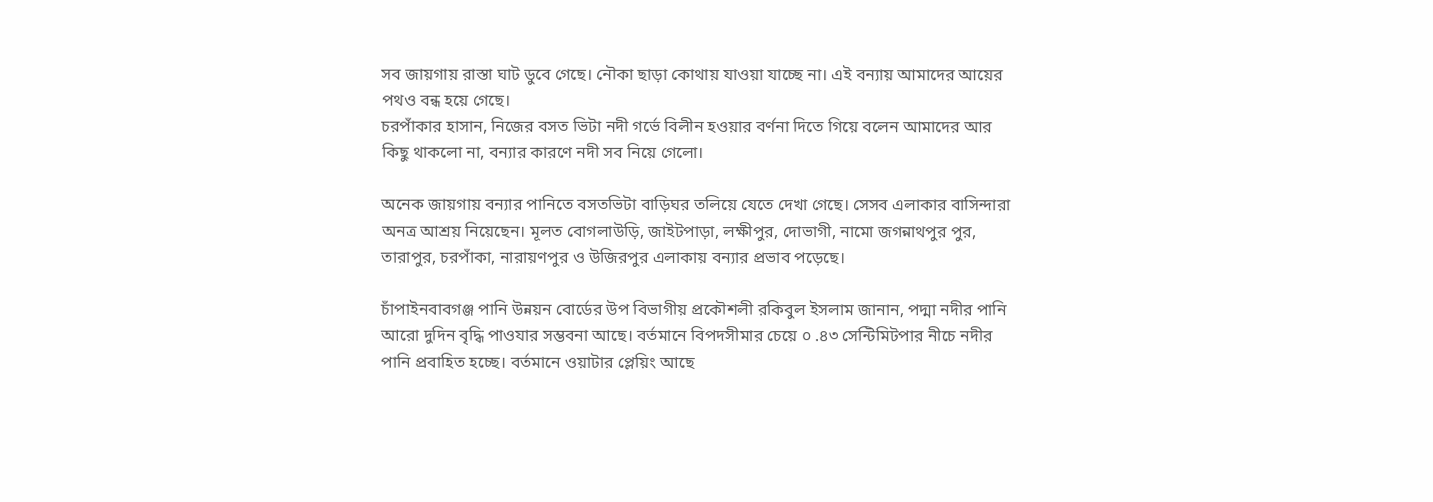সব জায়গায় রাস্তা ঘাট ডুবে গেছে। নৌকা ছাড়া কোথায় যাওয়া যাচ্ছে না। এই বন্যায় আমাদের আয়ের পথও বন্ধ হয়ে গেছে।
চরপাঁকার হাসান, নিজের বসত ভিটা নদী গর্ভে বিলীন হওয়ার বর্ণনা দিতে গিয়ে বলেন আমাদের আর কিছু থাকলো না, বন্যার কারণে নদী সব নিয়ে গেলো।

অনেক জায়গায় বন্যার পানিতে বসতভিটা বাড়িঘর তলিয়ে যেতে দেখা গেছে। সেসব এলাকার বাসিন্দারা অনত্র আশ্রয় নিয়েছেন। মূলত বোগলাউড়ি, জাইটপাড়া, লক্ষীপুর, দোভাগী, নামো জগন্নাথপুর পুর, তারাপুর, চরপাঁকা, নারায়ণপুর ও উজিরপুর এলাকায় বন্যার প্রভাব পড়েছে।

চাঁপাইনবাবগঞ্জ পানি উন্নয়ন বোর্ডের উপ বিভাগীয় প্রকৌশলী রকিবুল ইসলাম জানান, পদ্মা নদীর পানি আরো দুদিন বৃদ্ধি পাওযার সম্ভবনা আছে। বর্তমানে বিপদসীমার চেয়ে ০ .৪৩ সেন্টিমিটপার নীচে নদীর পানি প্রবাহিত হচ্ছে। বর্তমানে ওয়াটার প্লেয়িং আছে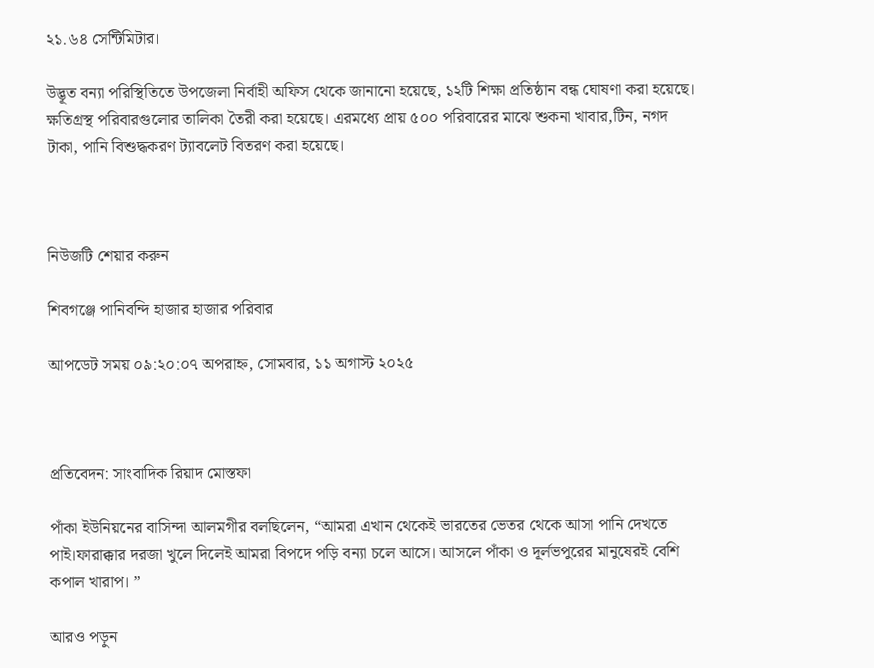২১.৬৪ সেন্টিমিটার।

উদ্ভূত বন্যা পরিস্থিতিতে উপজেলা নির্বাহী অফিস থেকে জানানো হয়েছে, ১২টি শিক্ষা প্রতিষ্ঠান বন্ধ ঘোষণা করা হয়েছে। ক্ষতিগ্রস্থ পরিবারগুলোর তালিকা তৈরী করা হয়েছে। এরমধ্যে প্রায় ৫০০ পরিবারের মাঝে শুকনা খাবার,টিন, নগদ টাকা, পানি বিশুদ্ধকরণ ট্যাবলেট বিতরণ করা হয়েছে।



নিউজটি শেয়ার করুন

শিবগঞ্জে পানিবন্দি হাজার হাজার পরিবার

আপডেট সময় ০৯:২০:০৭ অপরাহ্ন, সোমবার, ১১ অগাস্ট ২০২৫



প্রতিবেদন: সাংবাদিক রিয়াদ মোস্তফা

পাঁকা ইউনিয়নের বাসিন্দা আলমগীর বলছিলেন, “আমরা এখান থেকেই ভারতের ভেতর থেকে আসা পানি দেখতে পাই।ফারাক্কার দরজা খুলে দিলেই আমরা বিপদে পড়ি বন্যা চলে আসে। আসলে পাঁকা ও দূর্লভপুরের মানুষেরই বেশি কপাল খারাপ। ”

আরও পড়ুন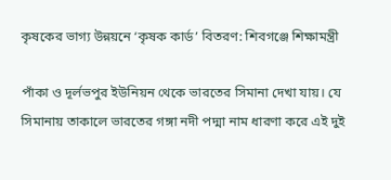কৃষকের ভাগ্য উন্নয়নে ‘কৃষক কার্ড’ বিতরণ: শিবগঞ্জে শিক্ষামন্ত্রী

পাঁকা ও দূর্লভপুর ইউনিয়ন থেকে ভারতের সিমানা দেখা যায়। যে সিমানায় তাকালে ভারতের গঙ্গা নদী পদ্মা নাম ধারণা করে এই দুই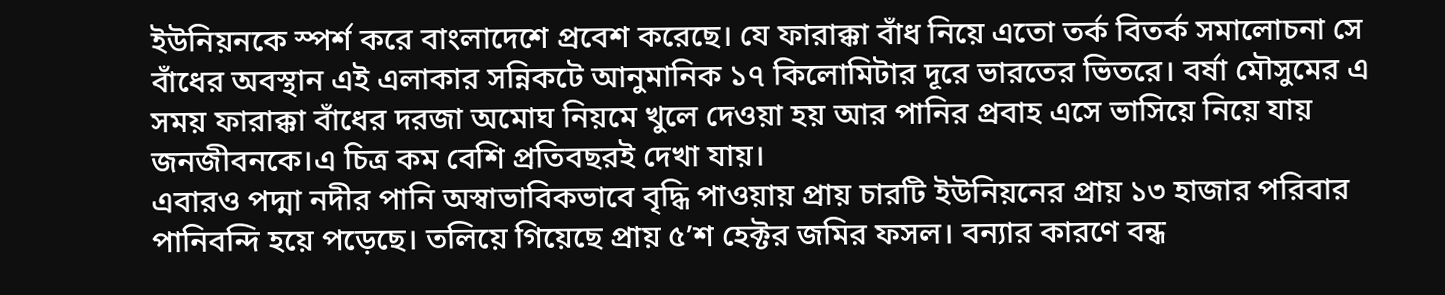ইউনিয়নকে স্পর্শ করে বাংলাদেশে প্রবেশ করেছে। যে ফারাক্কা বাঁধ নিয়ে এতো তর্ক বিতর্ক সমালোচনা সে বাঁধের অবস্থান এই এলাকার সন্নিকটে আনুমানিক ১৭ কিলোমিটার দূরে ভারতের ভিতরে। বর্ষা মৌসুমের এ সময় ফারাক্কা বাঁধের দরজা অমোঘ নিয়মে খুলে দেওয়া হয় আর পানির প্রবাহ এসে ভাসিয়ে নিয়ে যায় জনজীবনকে।এ চিত্র কম বেশি প্রতিবছরই দেখা যায়।
এবারও পদ্মা নদীর পানি অস্বাভাবিকভাবে বৃদ্ধি পাওয়ায় প্রায় চারটি ইউনিয়নের প্রায় ১৩ হাজার পরিবার পানিবন্দি হয়ে পড়েছে। তলিয়ে গিয়েছে প্রায় ৫’শ হেক্টর জমির ফসল। বন্যার কারণে বন্ধ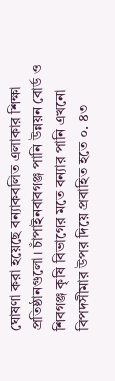ঘোষণা করা হয়েছে বন্যাকবলিত এলাকার শিক্ষা প্রতিষ্ঠানগুলো। চাঁপাইনবাবগঞ্জ পানি উন্নয়ন বোর্ড ও শিবগঞ্জ কৃষি বিভাগের মতে বন্যার পানি এখনো বিপদসীমার উপর দিয়ে প্রবাহিত হতে ০. ৪৩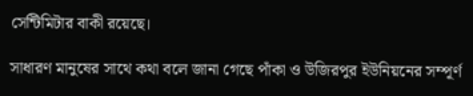সেন্টিমিটার বাকী রয়েছে।

সাধারণ মানুষের সাথে কথা বলে জানা গেছে পাঁকা ও উজিরপুর ইউনিয়নের সম্পূর্ণ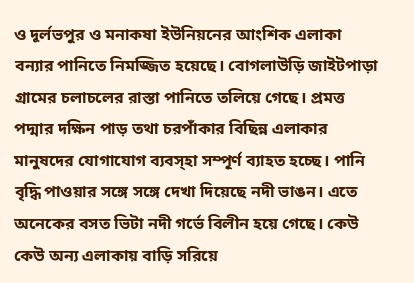ও দূর্লভপুর ও মনাকষা ইউনিয়নের আংশিক এলাকা বন্যার পানিতে নিমজ্জিত হয়েছে। বোগলাউড়ি জাইটপাড়া গ্রামের চলাচলের রাস্তা পানিতে তলিয়ে গেছে। প্রমত্ত পদ্মার দক্ষিন পাড় তথা চরপাঁকার বিছিন্ন এলাকার মানুষদের যোগাযোগ ব্যবস্হা সম্পূর্ণ ব্যাহত হচ্ছে। পানি বৃদ্ধি পাওয়ার সঙ্গে সঙ্গে দেখা দিয়েছে নদী ভাঙন। এতে অনেকের বসত ভিটা নদী গর্ভে বিলীন হয়ে গেছে। কেউ কেউ অন্য এলাকায় বাড়ি সরিয়ে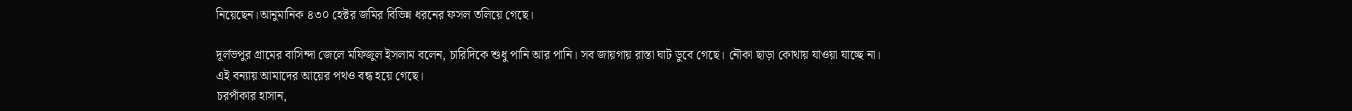নিয়েছেন।আনুমানিক ৪৩০ হেক্টর জমির বিভিন্ন ধরনের ফসল তলিয়ে গেছে।

দূর্লভপুর গ্রামের বাসিন্দা জেলে মফিজুল ইসলাম বলেন, চারিদিকে শুধু পানি আর পানি। সব জায়গায় রাস্তা ঘাট ডুবে গেছে। নৌকা ছাড়া কোথায় যাওয়া যাচ্ছে না। এই বন্যায় আমাদের আয়ের পথও বন্ধ হয়ে গেছে।
চরপাঁকার হাসান,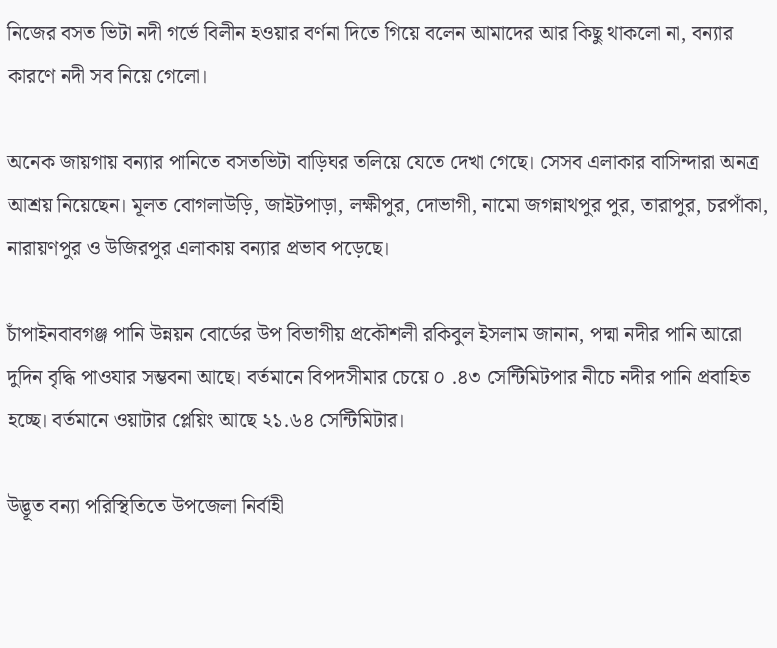নিজের বসত ভিটা নদী গর্ভে বিলীন হওয়ার বর্ণনা দিতে গিয়ে বলেন আমাদের আর কিছু থাকলো না, বন্যার কারণে নদী সব নিয়ে গেলো।

অনেক জায়গায় বন্যার পানিতে বসতভিটা বাড়িঘর তলিয়ে যেতে দেখা গেছে। সেসব এলাকার বাসিন্দারা অনত্র আশ্রয় নিয়েছেন। মূলত বোগলাউড়ি, জাইটপাড়া, লক্ষীপুর, দোভাগী, নামো জগন্নাথপুর পুর, তারাপুর, চরপাঁকা, নারায়ণপুর ও উজিরপুর এলাকায় বন্যার প্রভাব পড়েছে।

চাঁপাইনবাবগঞ্জ পানি উন্নয়ন বোর্ডের উপ বিভাগীয় প্রকৌশলী রকিবুল ইসলাম জানান, পদ্মা নদীর পানি আরো দুদিন বৃদ্ধি পাওযার সম্ভবনা আছে। বর্তমানে বিপদসীমার চেয়ে ০ .৪৩ সেন্টিমিটপার নীচে নদীর পানি প্রবাহিত হচ্ছে। বর্তমানে ওয়াটার প্লেয়িং আছে ২১.৬৪ সেন্টিমিটার।

উদ্ভূত বন্যা পরিস্থিতিতে উপজেলা নির্বাহী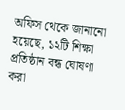অফিস থেকে জানানো হয়েছে, ১২টি শিক্ষা প্রতিষ্ঠান বন্ধ ঘোষণা করা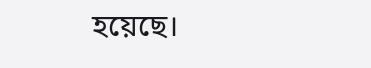হয়েছে।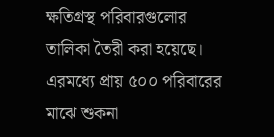ক্ষতিগ্রস্থ পরিবারগুলোর তালিকা তৈরী করা হয়েছে। এরমধ্যে প্রায় ৫০০ পরিবারের মাঝে শুকনা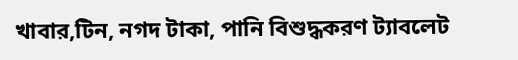খাবার,টিন, নগদ টাকা, পানি বিশুদ্ধকরণ ট্যাবলেট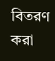বিতরণ করা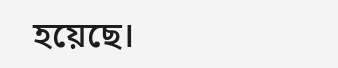হয়েছে।